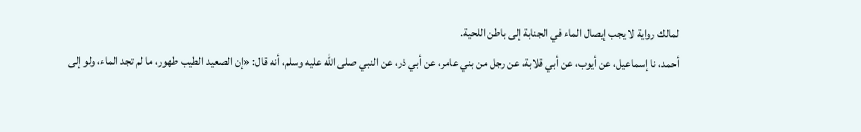لمالك رواية لا يجب إيصال الماء في الجنابة إلى باطن اللحية.
أحمد، نا إسماعيل، عن أيوب، عن أبي قلابة، عن رجل من بني عامر، عن أبي ذر، عن النبي صلى الله عليه وسلم، أنه قال: «إن الصعيد الطيب طهور، ما لم تجد الماء، ولو إلى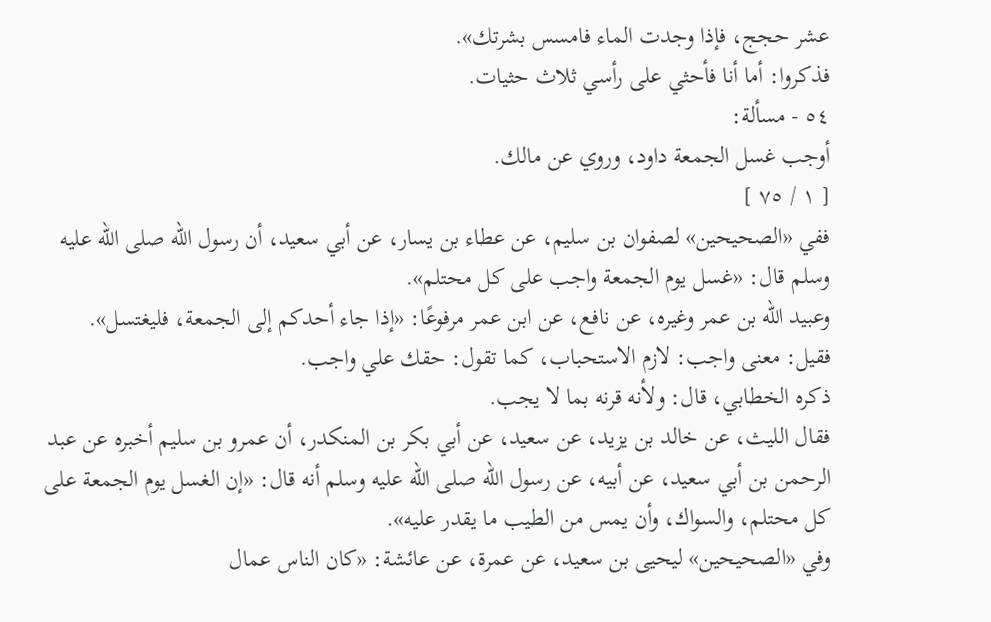عشر حجج، فإذا وجدت الماء فامسس بشرتك».
فذكروا: أما أنا فأحثي على رأسي ثلاث حثيات.
٥٤ - مسألة:
أوجب غسل الجمعة داود، وروي عن مالك.
[ ١ / ٧٥ ]
ففي «الصحيحين» لصفوان بن سليم، عن عطاء بن يسار، عن أبي سعيد، أن رسول الله صلى الله عليه وسلم قال: «غسل يوم الجمعة واجب على كل محتلم».
وعبيد الله بن عمر وغيره، عن نافع، عن ابن عمر مرفوعًا: «إذا جاء أحدكم إلى الجمعة، فليغتسل».
فقيل: معنى واجب: لازم الاستحباب، كما تقول: حقك علي واجب.
ذكره الخطابي، قال: ولأنه قرنه بما لا يجب.
فقال الليث، عن خالد بن يزيد، عن سعيد، عن أبي بكر بن المنكدر، أن عمرو بن سليم أخبره عن عبد الرحمن بن أبي سعيد، عن أبيه، عن رسول الله صلى الله عليه وسلم أنه قال: «إن الغسل يوم الجمعة على كل محتلم، والسواك، وأن يمس من الطيب ما يقدر عليه».
وفي «الصحيحين» ليحيى بن سعيد، عن عمرة، عن عائشة: «كان الناس عمال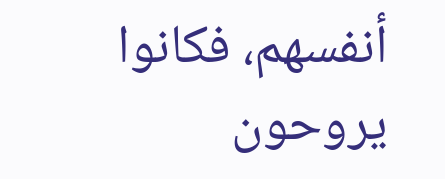أنفسهم، فكانوا يروحون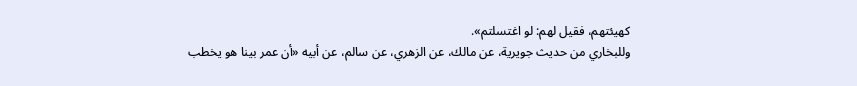كهيئتهم، فقيل لهم: لو اغتسلتم».
وللبخاري من حديث جويرية، عن مالك، عن الزهري، عن سالم، عن أبيه «أن عمر بينا هو يخطب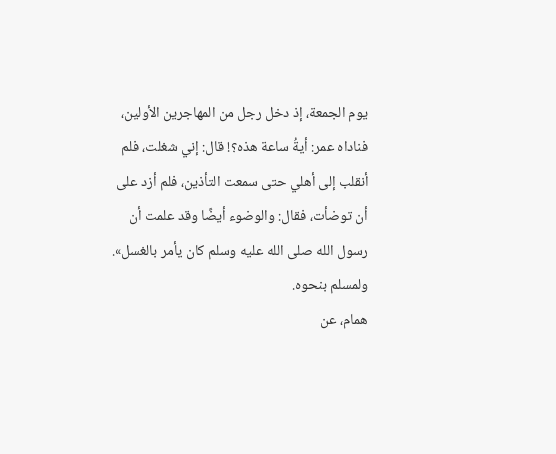يوم الجمعة، إذ دخل رجل من المهاجرين الأولين، فناداه عمر: أيةُ ساعة هذه؟! قال: إني شغلت، فلم أنقلب إلى أهلي حتى سمعت التأذين، فلم أزد على أن توضأت، فقال: والوضوء أيضًا وقد علمت أن رسول الله صلى الله عليه وسلم كان يأمر بالغسل».
ولمسلم بنحوه.
همام، عن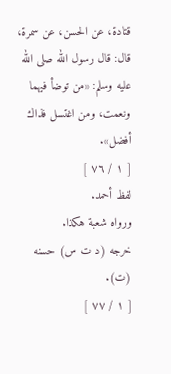قتادة، عن الحسن، عن سمرة، قال: قال رسول الله صلى الله عليه وسلم: «من توضأ فيهما ونعمت، ومن اغتسل فذاك أفضل».
[ ١ / ٧٦ ]
لفظ أحمد.
ورواه شعبة هكذا.
خرجه (د ت س) حسنه (ت).
[ ١ / ٧٧ ]